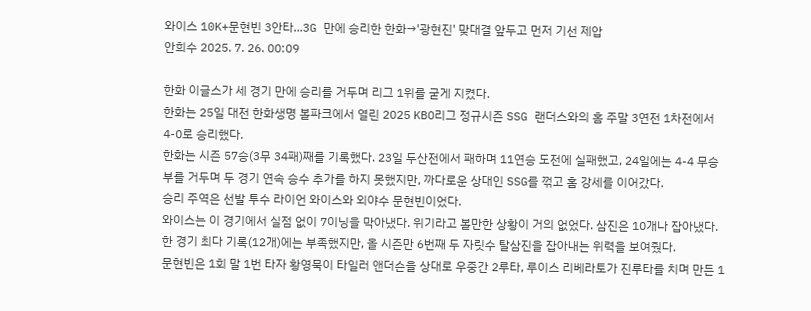와이스 10K+문현빈 3안타...3G 만에 승리한 한화→'광현진' 맞대결 앞두고 먼저 기선 제압
안희수 2025. 7. 26. 00:09

한화 이글스가 세 경기 만에 승리를 거두며 리그 1위를 굳게 지켰다.
한화는 25일 대전 한화생명 볼파크에서 열린 2025 KBO리그 정규시즌 SSG 랜더스와의 홈 주말 3연전 1차전에서 4-0로 승리했다.
한화는 시즌 57승(3무 34패)째를 기록했다. 23일 두산전에서 패하며 11연승 도전에 실패했고, 24일에는 4-4 무승부를 거두며 두 경기 연속 승수 추가를 하지 못했지만, 까다로운 상대인 SSG를 꺾고 홈 강세를 이어갔다.
승리 주역은 선발 투수 라이언 와이스와 외야수 문현빈이었다.
와이스는 이 경기에서 실점 없이 7이닝을 막아냈다. 위기라고 볼만한 상황이 거의 없었다. 삼진은 10개나 잡아냈다. 한 경기 최다 기록(12개)에는 부족했지만, 올 시즌만 6번째 두 자릿수 탈삼진을 잡아내는 위력을 보여줬다.
문현빈은 1회 말 1번 타자 황영묵이 타일러 앤더슨을 상대로 우중간 2루타, 루이스 리베라토가 진루타를 치며 만든 1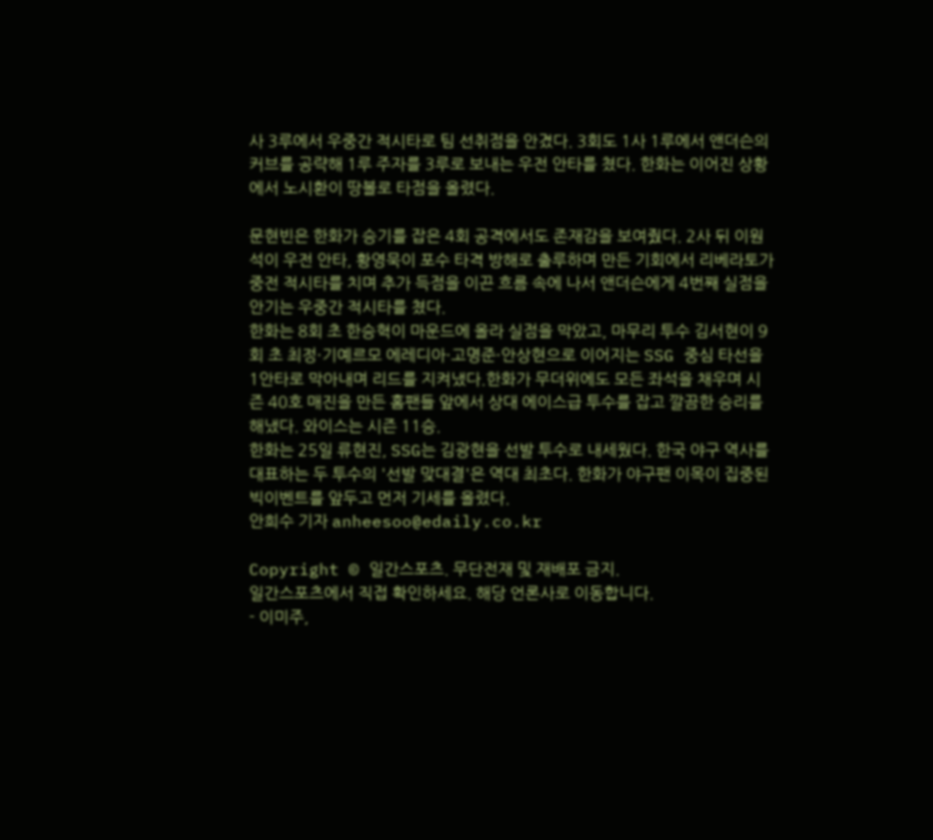사 3루에서 우중간 적시타로 팀 선취점을 안겼다. 3회도 1사 1루에서 앤더슨의 커브를 공략해 1루 주자를 3루로 보내는 우전 안타를 쳤다. 한화는 이어진 상황에서 노시환이 땅볼로 타점을 올렸다.

문현빈은 한화가 승기를 잡은 4회 공격에서도 존재감을 보여줬다. 2사 뒤 이원석이 우전 안타, 황영묵이 포수 타격 방해로 출루하며 만든 기회에서 리베라토가 중전 적시타를 치며 추가 득점을 이끈 흐름 속에 나서 앤더슨에게 4번째 실점을 안기는 우중간 적시타를 쳤다.
한화는 8회 초 한승혁이 마운드에 올라 실점을 막았고, 마무리 투수 김서현이 9회 초 최정·기예르모 에레디아·고명준·안상현으로 이어지는 SSG 중심 타선을 1안타로 막아내며 리드를 지켜냈다.한화가 무더위에도 모든 좌석을 채우며 시즌 40호 매진을 만든 홈팬들 앞에서 상대 에이스급 투수를 잡고 깔끔한 승리를 해냈다. 와이스는 시즌 11승.
한화는 25일 류현진, SSG는 김광현을 선발 투수로 내세웠다. 한국 야구 역사를 대표하는 두 투수의 '선발 맞대결'은 역대 최초다. 한화가 야구팬 이목이 집중된 빅이벤트를 앞두고 먼저 기세를 올렸다.
안희수 기자 anheesoo@edaily.co.kr

Copyright © 일간스포츠. 무단전재 및 재배포 금지.
일간스포츠에서 직접 확인하세요. 해당 언론사로 이동합니다.
- 이미주,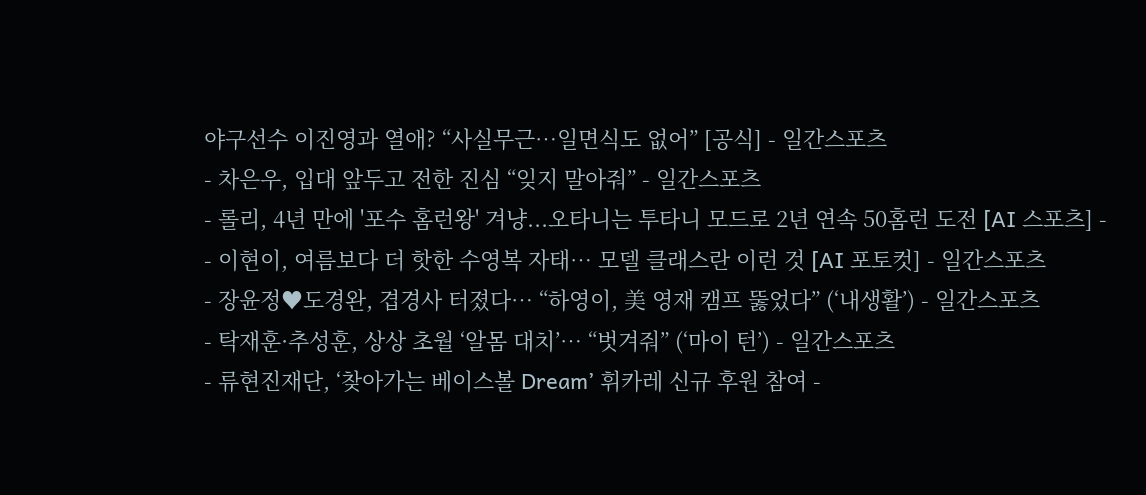야구선수 이진영과 열애? “사실무근…일면식도 없어” [공식] - 일간스포츠
- 차은우, 입대 앞두고 전한 진심 “잊지 말아줘” - 일간스포츠
- 롤리, 4년 만에 '포수 홈런왕' 겨냥...오타니는 투타니 모드로 2년 연속 50홈런 도전 [AI 스포츠] -
- 이현이, 여름보다 더 핫한 수영복 자태… 모델 클래스란 이런 것 [AI 포토컷] - 일간스포츠
- 장윤정♥도경완, 겹경사 터졌다… “하영이, 美 영재 캠프 뚫었다” (‘내생활’) - 일간스포츠
- 탁재훈·추성훈, 상상 초월 ‘알몸 대치’… “벗겨줘” (‘마이 턴’) - 일간스포츠
- 류현진재단, ‘찾아가는 베이스볼 Dream’ 휘카레 신규 후원 참여 -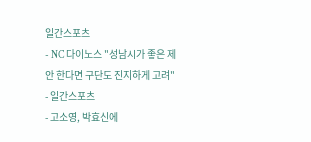일간스포츠
- NC 다이노스 "성남시가 좋은 제안 한다면 구단도 진지하게 고려" - 일간스포츠
- 고소영, 박효신에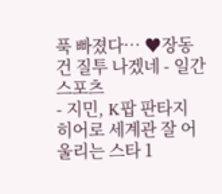푹 빠졌다… ♥장동건 질투 나겠네 - 일간스포츠
- 지민, K팝 판타지 히어로 세계관 잘 어울리는 스타 1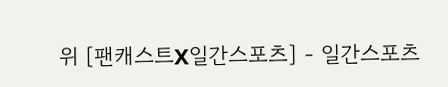위 [팬캐스트X일간스포츠] - 일간스포츠